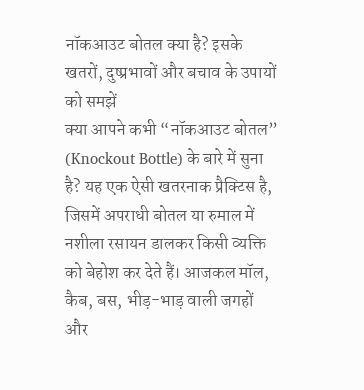नॉकआउट बोतल क्या है? इसके खतरों, दुष्प्रभावों और बचाव के उपायों को समझें
क्या आपने कभी “नॉकआउट बोतल” (Knockout Bottle) के बारे में सुना है? यह एक ऐसी खतरनाक प्रैक्टिस है, जिसमें अपराधी बोतल या रुमाल में नशीला रसायन डालकर किसी व्यक्ति को बेहोश कर देते हैं। आजकल मॉल, कैब, बस, भीड़-भाड़ वाली जगहों और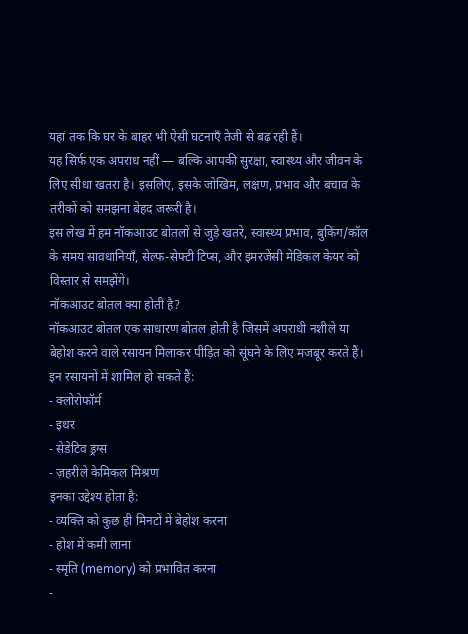यहां तक कि घर के बाहर भी ऐसी घटनाएँ तेजी से बढ़ रही हैं।
यह सिर्फ एक अपराध नहीं — बल्कि आपकी सुरक्षा, स्वास्थ्य और जीवन के लिए सीधा खतरा है। इसलिए, इसके जोखिम, लक्षण, प्रभाव और बचाव के तरीकों को समझना बेहद जरूरी है।
इस लेख में हम नॉकआउट बोतलों से जुड़े खतरे, स्वास्थ्य प्रभाव, बुकिंग/कॉल के समय सावधानियाँ, सेल्फ-सेफ्टी टिप्स, और इमरजेंसी मेडिकल केयर को विस्तार से समझेंगे।
नॉकआउट बोतल क्या होती है?
नॉकआउट बोतल एक साधारण बोतल होती है जिसमें अपराधी नशीले या बेहोश करने वाले रसायन मिलाकर पीड़ित को सूंघने के लिए मजबूर करते हैं।
इन रसायनों में शामिल हो सकते हैं:
- क्लोरोफॉर्म
- इथर
- सेडेटिव ड्रग्स
- ज़हरीले केमिकल मिश्रण
इनका उद्देश्य होता है:
- व्यक्ति को कुछ ही मिनटों में बेहोश करना
- होश में कमी लाना
- स्मृति (memory) को प्रभावित करना
-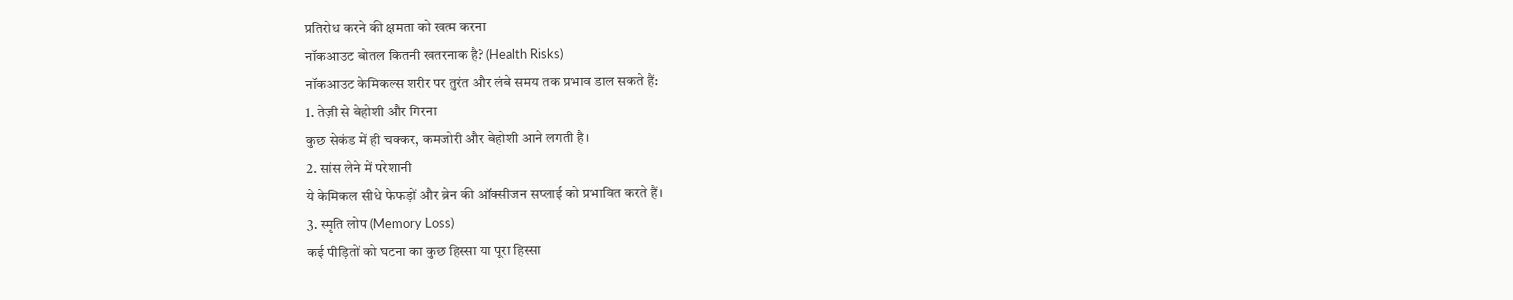प्रतिरोध करने की क्षमता को खत्म करना
नॉकआउट बोतल कितनी खतरनाक है? (Health Risks)
नॉकआउट केमिकल्स शरीर पर तुरंत और लंबे समय तक प्रभाव डाल सकते हैं:
1. तेज़ी से बेहोशी और गिरना
कुछ सेकंड में ही चक्कर, कमजोरी और बेहोशी आने लगती है।
2. सांस लेने में परेशानी
ये केमिकल सीधे फेफड़ों और ब्रेन की ऑक्सीजन सप्लाई को प्रभावित करते हैं।
3. स्मृति लोप (Memory Loss)
कई पीड़ितों को घटना का कुछ हिस्सा या पूरा हिस्सा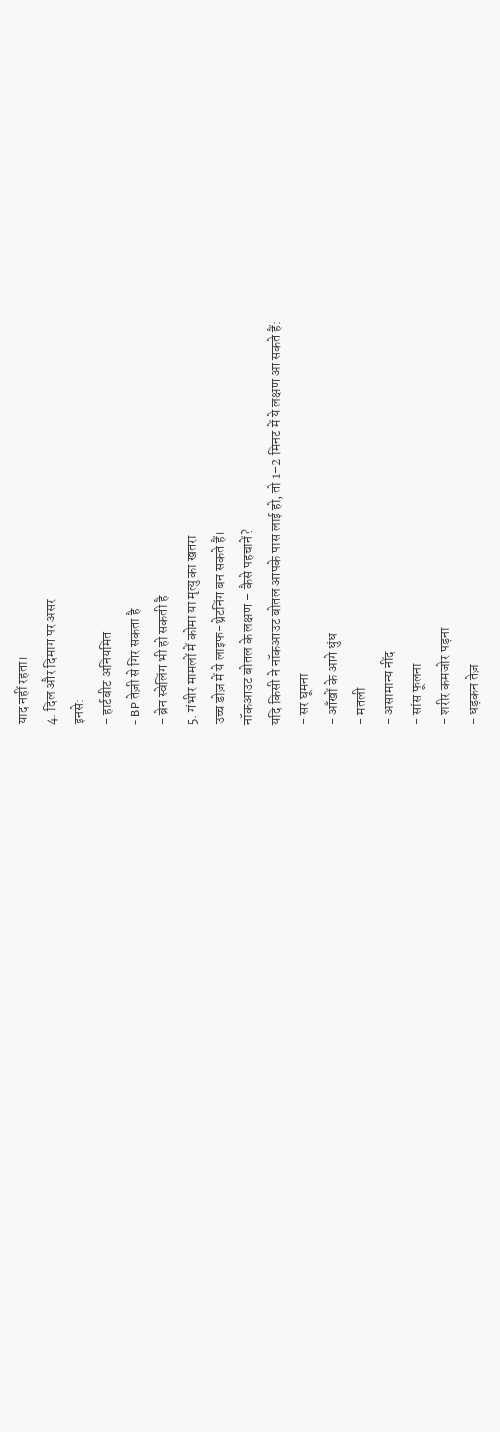याद नहीं रहता।
4. दिल और दिमाग पर असर
इनसे:
- हार्टबीट अनियमित
- BP तेज़ी से गिर सकता है
- ब्रेन स्वेलिंग भी हो सकती है
5. गंभीर मामलों में कोमा या मृत्यु का खतरा
उच्च डोज़ में ये लाइफ-थ्रेटनिंग बन सकते हैं।
नॉकआउट बोतल के लक्षण – कैसे पहचानें?
यदि किसी ने नॉकआउट बोतल आपके पास लाई हो, तो 1–2 मिनट में ये लक्षण आ सकते हैं:
- सर घूमना
- आँखों के आगे धुंध
- मतली
- असामान्य नींद
- सांस फूलना
- शरीर कमजोर पड़ना
- धड़कन तेज़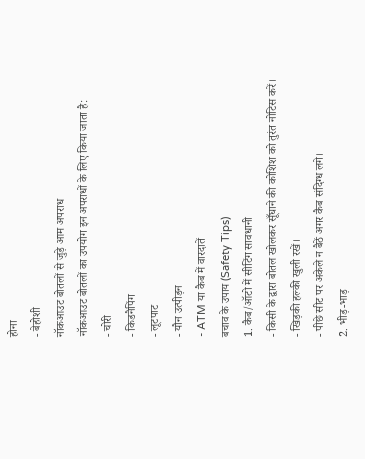होना
- बेहोशी
नॉकआउट बोतलों से जुड़े आम अपराध
नॉकआउट बोतलों का उपयोग इन अपराधों के लिए किया जाता है:
- चोरी
- किडनैपिंग
- लूटपाट
- यौन उत्पीड़न
- ATM या कैब में वारदातें
बचाव के उपाय (Safety Tips)
1. कैब/ऑटो में सीटिंग सावधानी
- किसी के द्वारा बोतल खोलकर सूँघाने की कोशिश को तुरंत नोटिस करें।
- खिड़की हल्की खुली रखें।
- पीछे सीट पर अकेले न बैठें अगर कैब संदिग्ध लगे।
2. भीड़-भाड़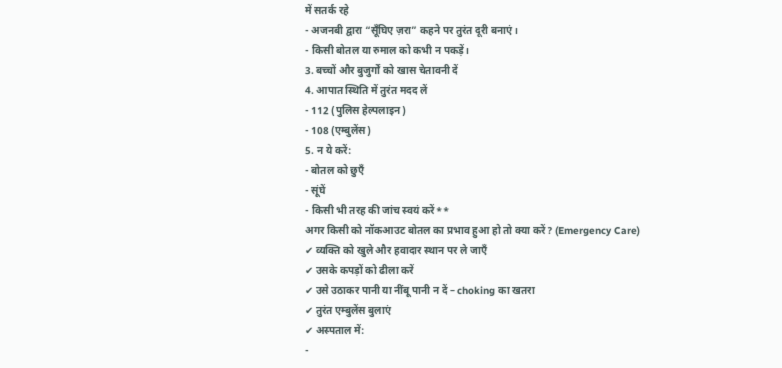में सतर्क रहे
- अजनबी द्वारा “सूँघिए ज़रा” कहने पर तुरंत दूरी बनाएं।
- किसी बोतल या रुमाल को कभी न पकड़ें।
3. बच्चों और बुजुर्गों को खास चेतावनी दें
4. आपात स्थिति में तुरंत मदद लें
- 112 (पुलिस हेल्पलाइन)
- 108 (एम्बुलेंस)
5. न ये करें:
- बोतल को छुएँ
- सूंघें
- किसी भी तरह की जांच स्वयं करें**
अगर किसी को नॉकआउट बोतल का प्रभाव हुआ हो तो क्या करें? (Emergency Care)
✔ व्यक्ति को खुले और हवादार स्थान पर ले जाएँ
✔ उसके कपड़ों को ढीला करें
✔ उसे उठाकर पानी या नींबू पानी न दें – choking का खतरा
✔ तुरंत एम्बुलेंस बुलाएं
✔ अस्पताल में:
-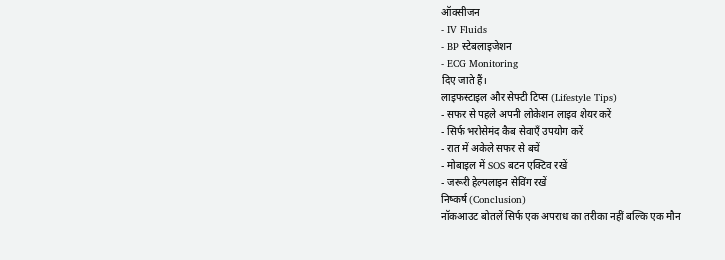ऑक्सीजन
- IV Fluids
- BP स्टेबलाइजेशन
- ECG Monitoring
दिए जाते हैं।
लाइफस्टाइल और सेफ्टी टिप्स (Lifestyle Tips)
- सफर से पहले अपनी लोकेशन लाइव शेयर करें
- सिर्फ भरोसेमंद कैब सेवाएँ उपयोग करें
- रात में अकेले सफर से बचें
- मोबाइल में SOS बटन एक्टिव रखें
- जरूरी हेल्पलाइन सेविंग रखें
निष्कर्ष (Conclusion)
नॉकआउट बोतलें सिर्फ एक अपराध का तरीका नहीं बल्कि एक मौन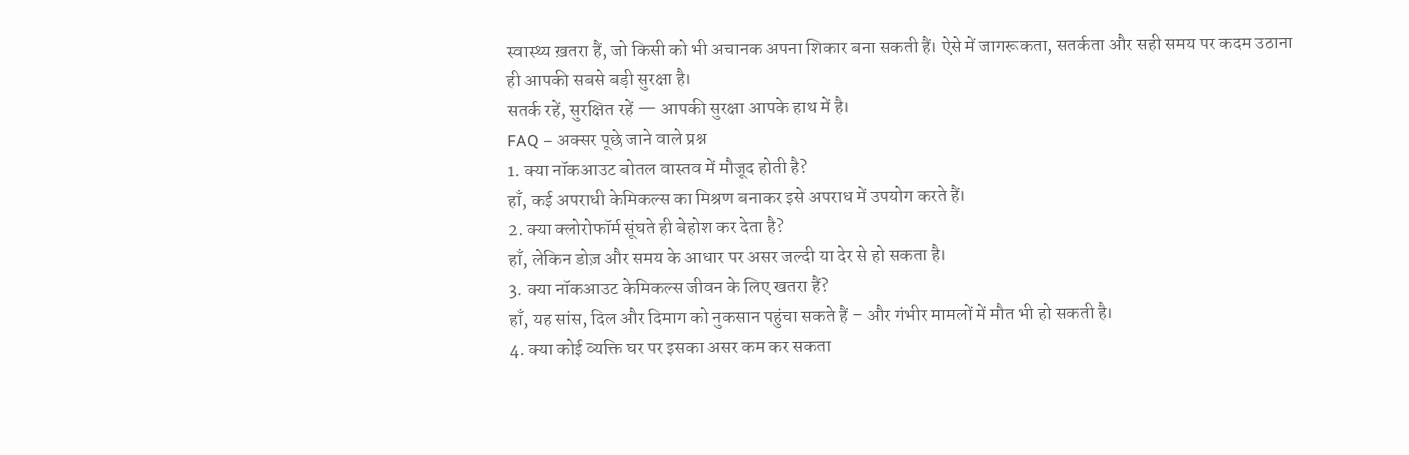स्वास्थ्य ख़तरा हैं, जो किसी को भी अचानक अपना शिकार बना सकती हैं। ऐसे में जागरूकता, सतर्कता और सही समय पर कदम उठाना ही आपकी सबसे बड़ी सुरक्षा है।
सतर्क रहें, सुरक्षित रहें — आपकी सुरक्षा आपके हाथ में है।
FAQ – अक्सर पूछे जाने वाले प्रश्न
1. क्या नॉकआउट बोतल वास्तव में मौजूद होती है?
हाँ, कई अपराधी केमिकल्स का मिश्रण बनाकर इसे अपराध में उपयोग करते हैं।
2. क्या क्लोरोफॉर्म सूंघते ही बेहोश कर देता है?
हाँ, लेकिन डोज़ और समय के आधार पर असर जल्दी या देर से हो सकता है।
3. क्या नॉकआउट केमिकल्स जीवन के लिए खतरा हैं?
हाँ, यह सांस, दिल और दिमाग को नुकसान पहुंचा सकते हैं – और गंभीर मामलों में मौत भी हो सकती है।
4. क्या कोई व्यक्ति घर पर इसका असर कम कर सकता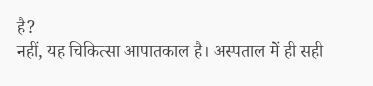है?
नहीं, यह चिकित्सा आपातकाल है। अस्पताल में ही सही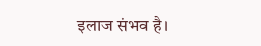इलाज संभव है।